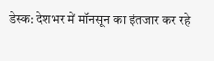डेस्क: देशभर में मॉनसून का इंतजार कर रहे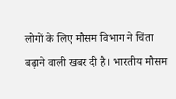लोगों के लिए मौसम विभाग ने चिंता बढ़ाने वाली खबर दी है। भारतीय मौसम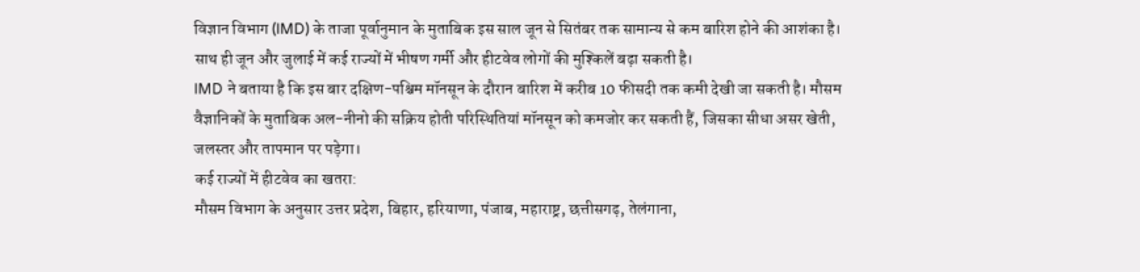विज्ञान विभाग (IMD) के ताजा पूर्वानुमान के मुताबिक इस साल जून से सितंबर तक सामान्य से कम बारिश होने की आशंका है। साथ ही जून और जुलाई में कई राज्यों में भीषण गर्मी और हीटवेव लोगों की मुश्किलें बढ़ा सकती है।
IMD ने बताया है कि इस बार दक्षिण-पश्चिम मॉनसून के दौरान बारिश में करीब 10 फीसदी तक कमी देखी जा सकती है। मौसम वैज्ञानिकों के मुताबिक अल-नीनो की सक्रिय होती परिस्थितियां मॉनसून को कमजोर कर सकती हैं, जिसका सीधा असर खेती, जलस्तर और तापमान पर पड़ेगा।
कई राज्यों में हीटवेव का खतरा:
मौसम विभाग के अनुसार उत्तर प्रदेश, बिहार, हरियाणा, पंजाब, महाराष्ट्र, छत्तीसगढ़, तेलंगाना,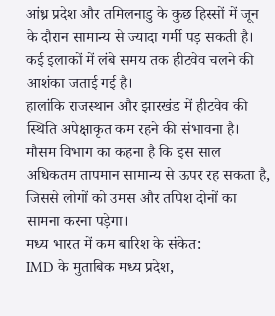आंध्र प्रदेश और तमिलनाडु के कुछ हिस्सों में जून के दौरान सामान्य से ज्यादा गर्मी पड़ सकती है। कई इलाकों में लंबे समय तक हीटवेव चलने की आशंका जताई गई है।
हालांकि राजस्थान और झारखंड में हीटवेव की स्थिति अपेक्षाकृत कम रहने की संभावना है। मौसम विभाग का कहना है कि इस साल अधिकतम तापमान सामान्य से ऊपर रह सकता है, जिससे लोगों को उमस और तपिश दोनों का सामना करना पड़ेगा।
मध्य भारत में कम बारिश के संकेत:
IMD के मुताबिक मध्य प्रदेश,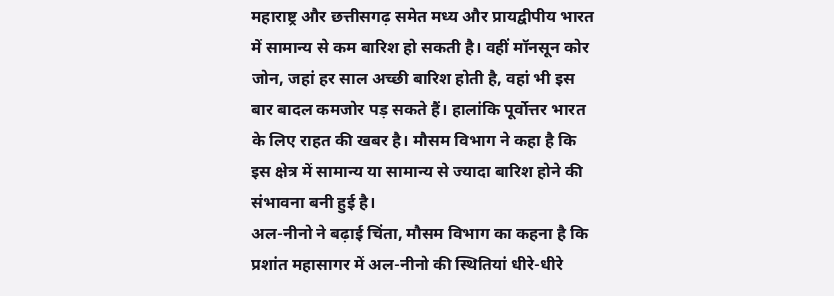महाराष्ट्र और छत्तीसगढ़ समेत मध्य और प्रायद्वीपीय भारत में सामान्य से कम बारिश हो सकती है। वहीं मॉनसून कोर जोन, जहां हर साल अच्छी बारिश होती है, वहां भी इस बार बादल कमजोर पड़ सकते हैं। हालांकि पूर्वोत्तर भारत के लिए राहत की खबर है। मौसम विभाग ने कहा है कि इस क्षेत्र में सामान्य या सामान्य से ज्यादा बारिश होने की संभावना बनी हुई है।
अल-नीनो ने बढ़ाई चिंता, मौसम विभाग का कहना है कि प्रशांत महासागर में अल-नीनो की स्थितियां धीरे-धीरे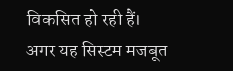विकसित हो रही हैं। अगर यह सिस्टम मजबूत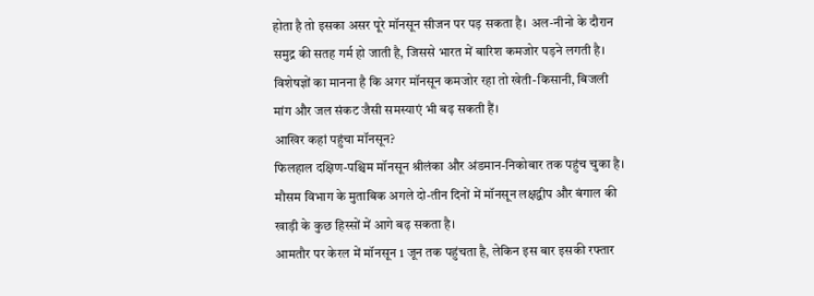होता है तो इसका असर पूरे मॉनसून सीजन पर पड़ सकता है। अल-नीनो के दौरान समुद्र की सतह गर्म हो जाती है, जिससे भारत में बारिश कमजोर पड़ने लगती है। विशेषज्ञों का मानना है कि अगर मॉनसून कमजोर रहा तो खेती-किसानी, बिजली मांग और जल संकट जैसी समस्याएं भी बढ़ सकती हैं।
आखिर कहां पहुंचा मॉनसून?
फिलहाल दक्षिण-पश्चिम मॉनसून श्रीलंका और अंडमान-निकोबार तक पहुंच चुका है। मौसम विभाग के मुताबिक अगले दो-तीन दिनों में मॉनसून लक्षद्वीप और बंगाल की खाड़ी के कुछ हिस्सों में आगे बढ़ सकता है।
आमतौर पर केरल में मॉनसून 1 जून तक पहुंचता है, लेकिन इस बार इसकी रफ्तार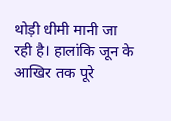थोड़ी धीमी मानी जा रही है। हालांकि जून के आखिर तक पूरे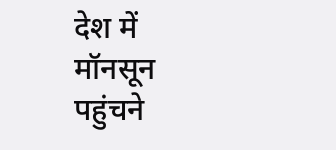देश में मॉनसून पहुंचने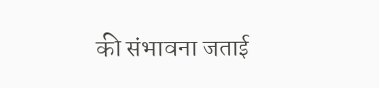की संभावना जताई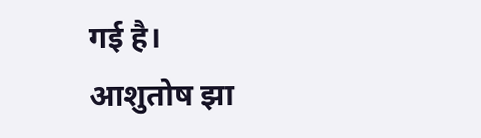गई है।
आशुतोष झा